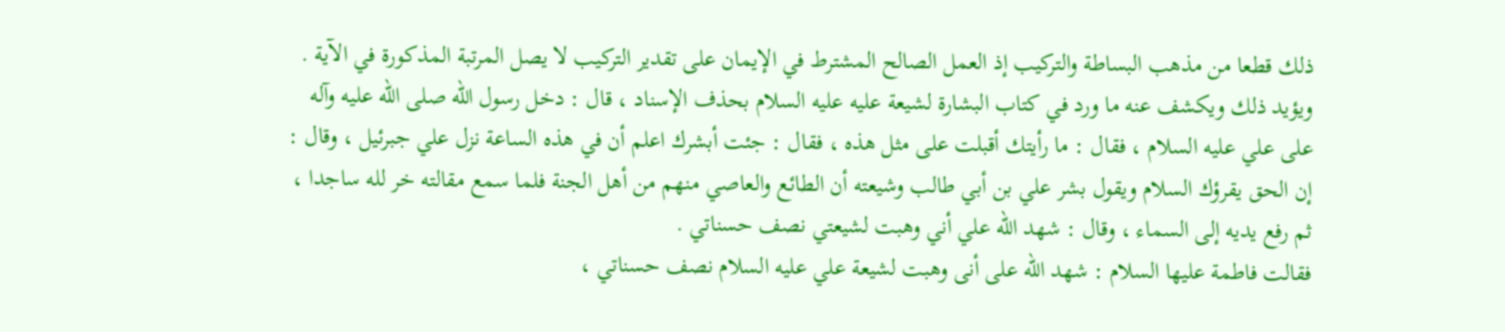ذلك قطعا من مذهب البساطة والتركيب إذ العمل الصالح المشترط في الإيمان على تقدير التركيب لا يصل المرتبة المذكورة في الآية .
ويؤيد ذلك ويكشف عنه ما ورد في كتاب البشارة لشيعة عليه عليه السلام بحذف الإسناد ، قال : دخل رسول الله صلى الله عليه وآله على علي عليه السلام ، فقال : ما رأيتك أقبلت على مثل هذه ، فقال : جئت أبشرك اعلم أن في هذه الساعة نزل علي جبرئيل ، وقال : إن الحق يقرؤك السلام ويقول بشر علي بن أبي طالب وشيعته أن الطائع والعاصي منهم من أهل الجنة فلما سمع مقالته خر لله ساجدا ، ثم رفع يديه إلى السماء ، وقال : شهد الله علي أني وهبت لشيعتي نصف حسناتي .
فقالت فاطمة عليها السلام : شهد الله على أنى وهبت لشيعة علي عليه السلام نصف حسناتي ،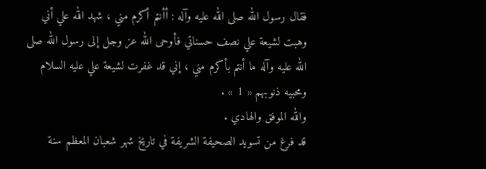فقال رسول الله صلى الله عليه وآله : أأنتم أكرم مني ، شهد الله علي أني وهبت لشيعة علي نصف حسناتي فأوحى الله عز وجل إلى رسول الله صلى الله عليه وآله ما أنتم بأكرم مني ، إني قد غفرت لشيعة علي عليه السلام ومحبيه ذنوبهم « 1 » .
والله الموفق والهادي .
قد فرغ من تسويد الصحيفة الشريفة في تاريخ شهر شعبان المعظم سنة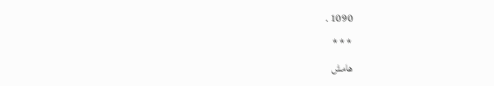1090 .
* * *
هامش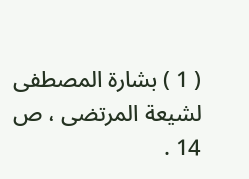( 1 ) بشارة المصطفى لشيعة المرتضى ، ص 14 .